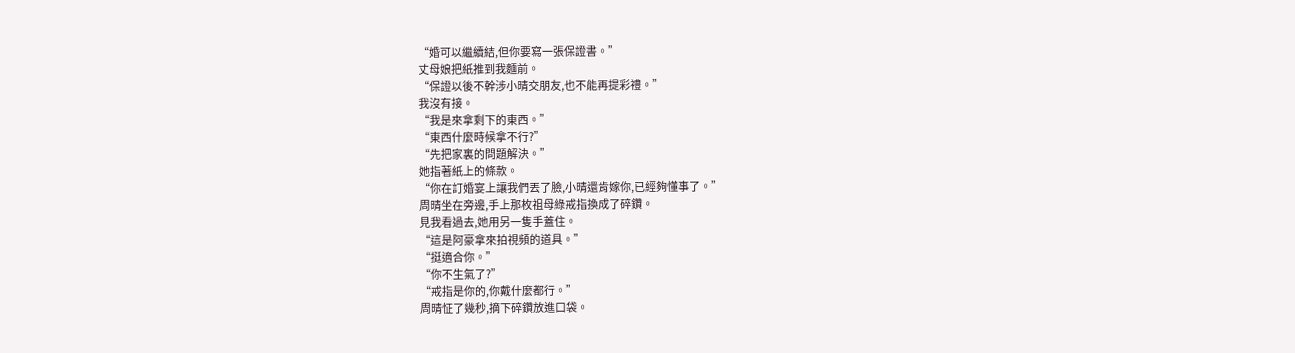“婚可以繼續結,但你要寫一張保證書。”
丈母娘把紙推到我麵前。
“保證以後不幹涉小晴交朋友,也不能再提彩禮。”
我沒有接。
“我是來拿剩下的東西。”
“東西什麼時候拿不行?”
“先把家裏的問題解決。”
她指著紙上的條款。
“你在訂婚宴上讓我們丟了臉,小晴還肯嫁你,已經夠懂事了。”
周晴坐在旁邊,手上那枚祖母綠戒指換成了碎鑽。
見我看過去,她用另一隻手蓋住。
“這是阿豪拿來拍視頻的道具。”
“挺適合你。”
“你不生氣了?”
“戒指是你的,你戴什麼都行。”
周晴怔了幾秒,摘下碎鑽放進口袋。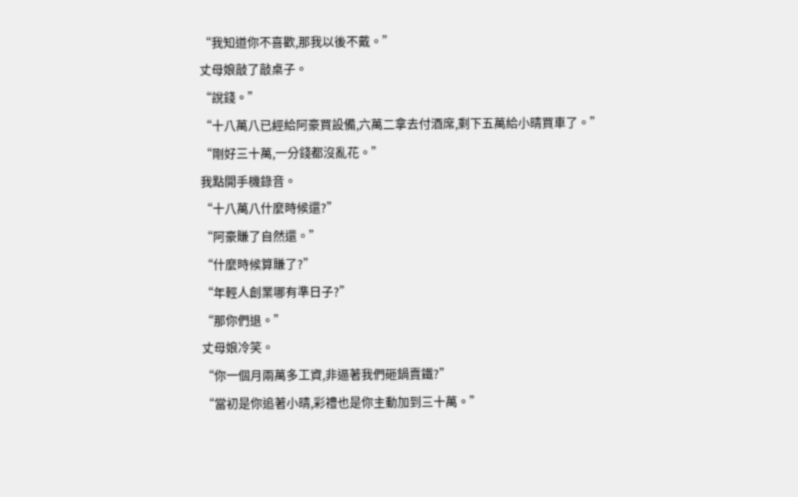“我知道你不喜歡,那我以後不戴。”
丈母娘敲了敲桌子。
“說錢。”
“十八萬八已經給阿豪買設備,六萬二拿去付酒席,剩下五萬給小晴買車了。”
“剛好三十萬,一分錢都沒亂花。”
我點開手機錄音。
“十八萬八什麼時候還?”
“阿豪賺了自然還。”
“什麼時候算賺了?”
“年輕人創業哪有準日子?”
“那你們退。”
丈母娘冷笑。
“你一個月兩萬多工資,非逼著我們砸鍋賣鐵?”
“當初是你追著小晴,彩禮也是你主動加到三十萬。”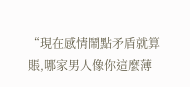“現在感情鬧點矛盾就算賬,哪家男人像你這麼薄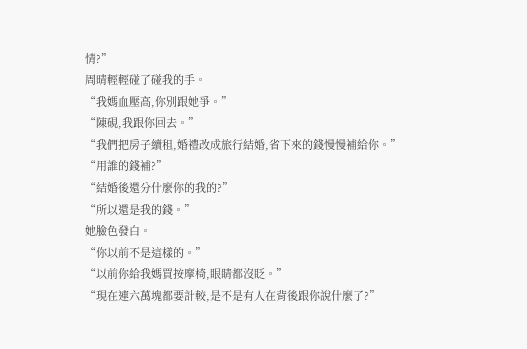情?”
周晴輕輕碰了碰我的手。
“我媽血壓高,你別跟她爭。”
“陳硯,我跟你回去。”
“我們把房子續租,婚禮改成旅行結婚,省下來的錢慢慢補給你。”
“用誰的錢補?”
“結婚後還分什麼你的我的?”
“所以還是我的錢。”
她臉色發白。
“你以前不是這樣的。”
“以前你給我媽買按摩椅,眼睛都沒眨。”
“現在連六萬塊都要計較,是不是有人在背後跟你說什麼了?”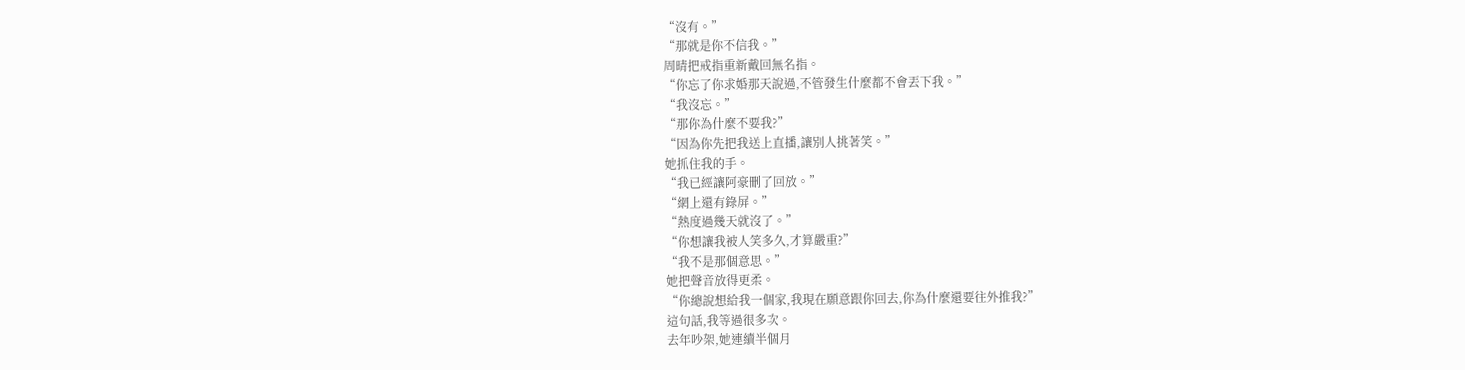“沒有。”
“那就是你不信我。”
周晴把戒指重新戴回無名指。
“你忘了你求婚那天說過,不管發生什麼都不會丟下我。”
“我沒忘。”
“那你為什麼不要我?”
“因為你先把我送上直播,讓別人挑著笑。”
她抓住我的手。
“我已經讓阿豪刪了回放。”
“網上還有錄屏。”
“熱度過幾天就沒了。”
“你想讓我被人笑多久,才算嚴重?”
“我不是那個意思。”
她把聲音放得更柔。
“你總說想給我一個家,我現在願意跟你回去,你為什麼還要往外推我?”
這句話,我等過很多次。
去年吵架,她連續半個月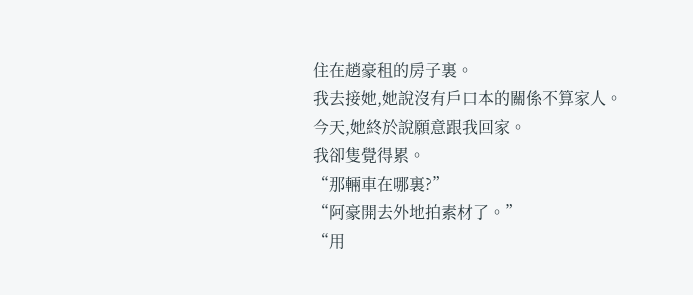住在趙豪租的房子裏。
我去接她,她說沒有戶口本的關係不算家人。
今天,她終於說願意跟我回家。
我卻隻覺得累。
“那輛車在哪裏?”
“阿豪開去外地拍素材了。”
“用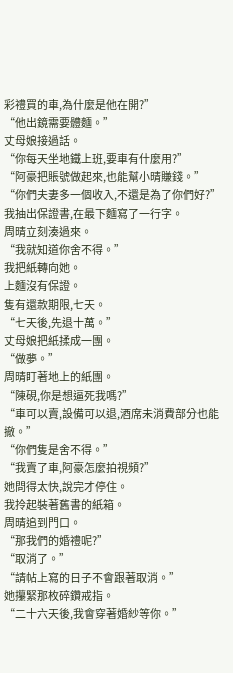彩禮買的車,為什麼是他在開?”
“他出鏡需要體麵。”
丈母娘接過話。
“你每天坐地鐵上班,要車有什麼用?”
“阿豪把賬號做起來,也能幫小晴賺錢。”
“你們夫妻多一個收入,不還是為了你們好?”
我抽出保證書,在最下麵寫了一行字。
周晴立刻湊過來。
“我就知道你舍不得。”
我把紙轉向她。
上麵沒有保證。
隻有還款期限,七天。
“七天後,先退十萬。”
丈母娘把紙揉成一團。
“做夢。”
周晴盯著地上的紙團。
“陳硯,你是想逼死我嗎?”
“車可以賣,設備可以退,酒席未消費部分也能撤。”
“你們隻是舍不得。”
“我賣了車,阿豪怎麼拍視頻?”
她問得太快,說完才停住。
我拎起裝著舊書的紙箱。
周晴追到門口。
“那我們的婚禮呢?”
“取消了。”
“請帖上寫的日子不會跟著取消。”
她攥緊那枚碎鑽戒指。
“二十六天後,我會穿著婚紗等你。”